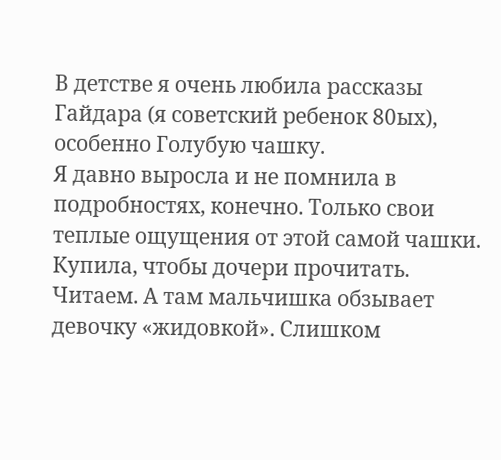В детстве я очень любила рассказы Гайдара (я советский ребенок 80ых), особенно Голубую чашку.
Я давно выросла и не помнила в подробностях, конечно. Только свои теплые ощущения от этой самой чашки.
Купила, чтобы дочери прочитать.
Читаем. А там мальчишка обзывает девочку «жидовкой». Слишком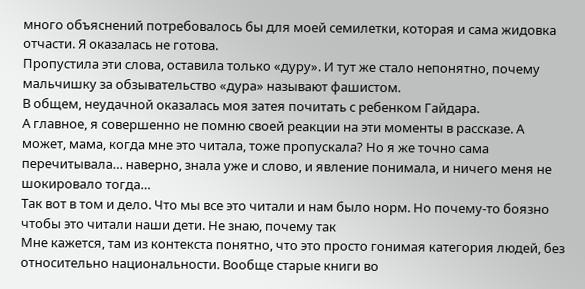много объяснений потребовалось бы для моей семилетки, которая и сама жидовка отчасти. Я оказалась не готова.
Пропустила эти слова, оставила только «дуру». И тут же стало непонятно, почему мальчишку за обзывательство «дура» называют фашистом.
В общем, неудачной оказалась моя затея почитать с ребенком Гайдара.
А главное, я совершенно не помню своей реакции на эти моменты в рассказе. А может, мама, когда мне это читала, тоже пропускала? Но я же точно сама перечитывала… наверно, знала уже и слово, и явление понимала, и ничего меня не шокировало тогда…
Так вот в том и дело. Что мы все это читали и нам было норм. Но почему-то боязно чтобы это читали наши дети. Не знаю, почему так
Мне кажется, там из контекста понятно, что это просто гонимая категория людей, без относительно национальности. Вообще старые книги во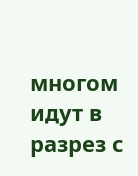многом идут в разрез с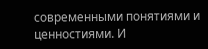современными понятиями и ценностиями. И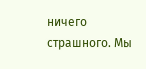ничего страшного. Мы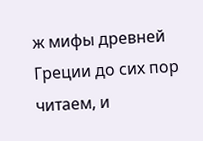ж мифы древней Греции до сих пор читаем, и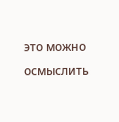это можно осмыслить